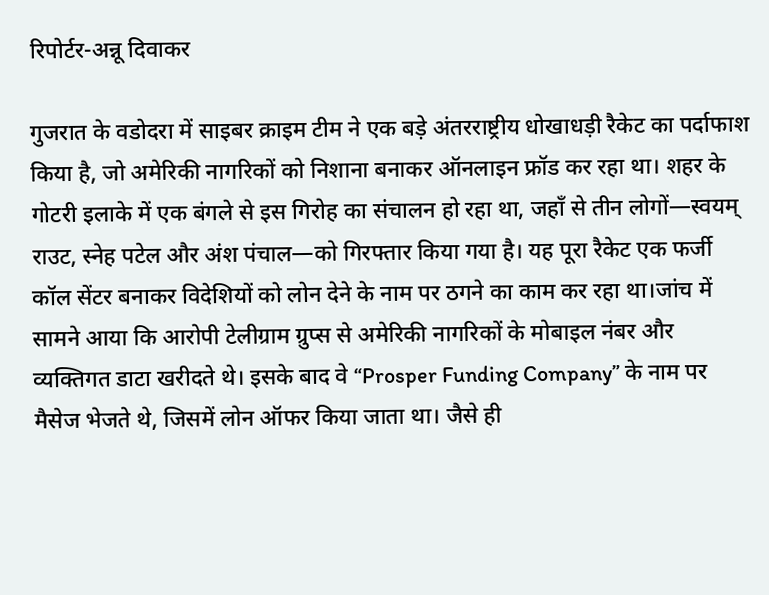रिपोर्टर-अन्नू दिवाकर

गुजरात के वडोदरा में साइबर क्राइम टीम ने एक बड़े अंतरराष्ट्रीय धोखाधड़ी रैकेट का पर्दाफाश किया है, जो अमेरिकी नागरिकों को निशाना बनाकर ऑनलाइन फ्रॉड कर रहा था। शहर के गोटरी इलाके में एक बंगले से इस गिरोह का संचालन हो रहा था, जहाँ से तीन लोगों—स्वयम् राउट, स्नेह पटेल और अंश पंचाल—को गिरफ्तार किया गया है। यह पूरा रैकेट एक फर्जी कॉल सेंटर बनाकर विदेशियों को लोन देने के नाम पर ठगने का काम कर रहा था।जांच में सामने आया कि आरोपी टेलीग्राम ग्रुप्स से अमेरिकी नागरिकों के मोबाइल नंबर और व्यक्तिगत डाटा खरीदते थे। इसके बाद वे “Prosper Funding Company” के नाम पर मैसेज भेजते थे, जिसमें लोन ऑफर किया जाता था। जैसे ही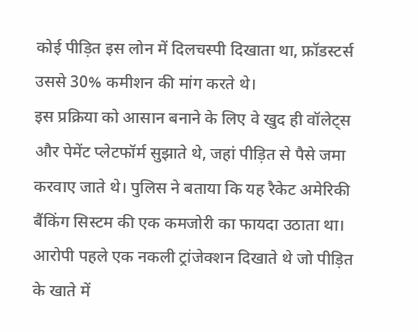कोई पीड़ित इस लोन में दिलचस्पी दिखाता था, फ्रॉडस्टर्स उससे 30% कमीशन की मांग करते थे।
इस प्रक्रिया को आसान बनाने के लिए वे खुद ही वॉलेट्स और पेमेंट प्लेटफॉर्म सुझाते थे, जहां पीड़ित से पैसे जमा करवाए जाते थे। पुलिस ने बताया कि यह रैकेट अमेरिकी बैंकिंग सिस्टम की एक कमजोरी का फायदा उठाता था। आरोपी पहले एक नकली ट्रांजेक्शन दिखाते थे जो पीड़ित के खाते में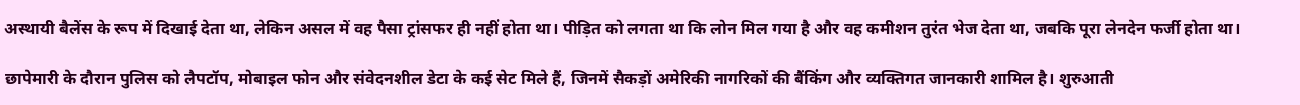अस्थायी बैलेंस के रूप में दिखाई देता था, लेकिन असल में वह पैसा ट्रांसफर ही नहीं होता था। पीड़ित को लगता था कि लोन मिल गया है और वह कमीशन तुरंत भेज देता था, जबकि पूरा लेनदेन फर्जी होता था।

छापेमारी के दौरान पुलिस को लैपटॉप, मोबाइल फोन और संवेदनशील डेटा के कई सेट मिले हैं, जिनमें सैकड़ों अमेरिकी नागरिकों की बैंकिंग और व्यक्तिगत जानकारी शामिल है। शुरुआती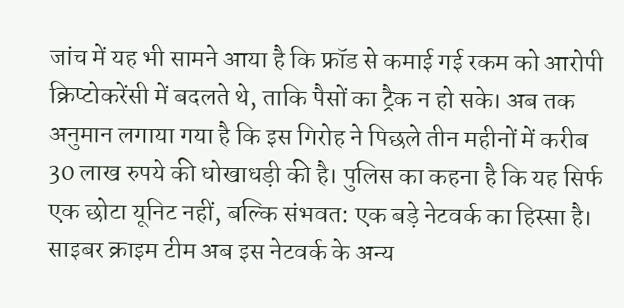जांच में यह भी सामने आया है कि फ्रॉड से कमाई गई रकम को आरोपी क्रिप्टोकरेंसी में बदलते थे, ताकि पैसों का ट्रैक न हो सके। अब तक अनुमान लगाया गया है कि इस गिरोह ने पिछले तीन महीनों में करीब 30 लाख रुपये की धोखाधड़ी की है। पुलिस का कहना है कि यह सिर्फ एक छोटा यूनिट नहीं, बल्कि संभवत: एक बड़े नेटवर्क का हिस्सा है। साइबर क्राइम टीम अब इस नेटवर्क के अन्य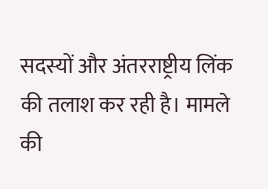सदस्यों और अंतरराष्ट्रीय लिंक की तलाश कर रही है। मामले की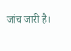जांच जारी है।